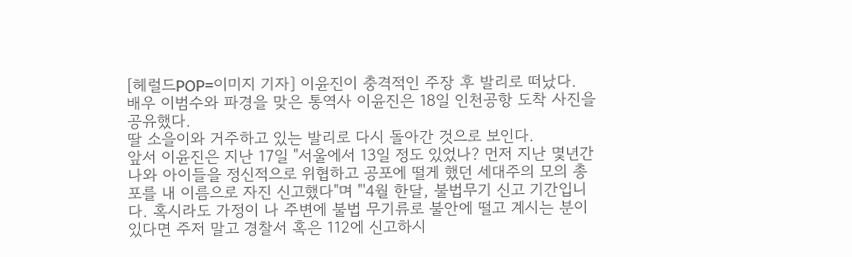[헤럴드POP=이미지 기자] 이윤진이 충격적인 주장 후 발리로 떠났다.
배우 이범수와 파경을 맞은 통역사 이윤진은 18일 인천공항 도착 사진을 공유했다.
딸 소을이와 거주하고 있는 발리로 다시 돌아간 것으로 보인다.
앞서 이윤진은 지난 17일 "서울에서 13일 정도 있었나? 먼저 지난 몇년간 나와 아이들을 정신적으로 위협하고 공포에 떨게 했던 세대주의 모의 총포를 내 이름으로 자진 신고했다"며 "'4월 한달, 불법무기 신고 기간입니다. 혹시라도 가정이 나 주변에 불법 무기류로 불안에 떨고 계시는 분이 있다면 주저 말고 경찰서 혹은 112에 신고하시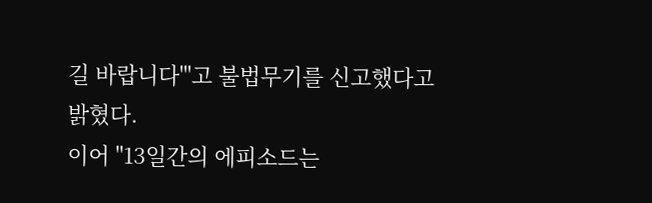길 바랍니다'"고 불법무기를 신고했다고 밝혔다.
이어 "13일간의 에피소드는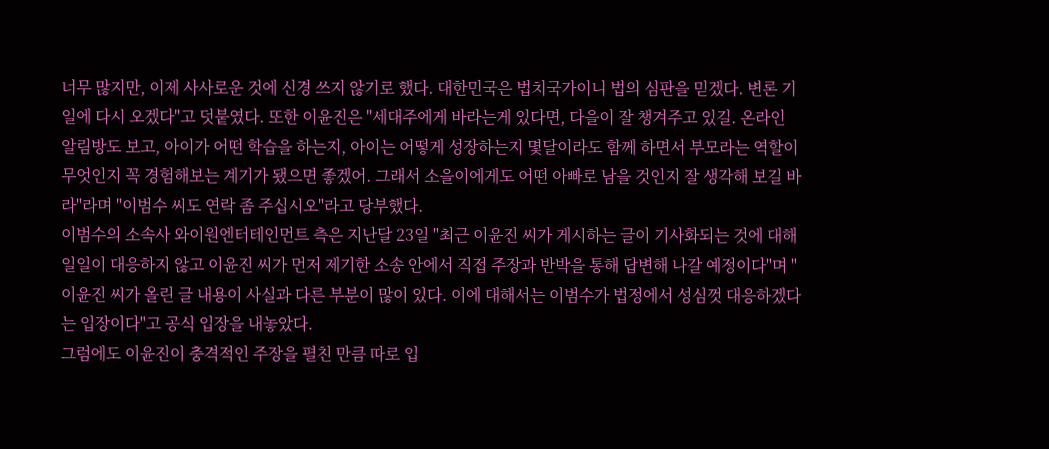너무 많지만, 이제 사사로운 것에 신경 쓰지 않기로 했다. 대한민국은 법치국가이니 법의 심판을 믿겠다. 변론 기일에 다시 오겠다"고 덧붙였다. 또한 이윤진은 "세대주에게 바라는게 있다면, 다을이 잘 챙겨주고 있길. 온라인 알림방도 보고, 아이가 어떤 학습을 하는지, 아이는 어떻게 성장하는지 몇달이라도 함께 하면서 부모라는 역할이 무엇인지 꼭 경험해보는 계기가 됐으면 좋겠어. 그래서 소을이에게도 어떤 아빠로 남을 것인지 잘 생각해 보길 바라"라며 "이범수 씨도 연락 좀 주십시오"라고 당부했다.
이범수의 소속사 와이원엔터테인먼트 측은 지난달 23일 "최근 이윤진 씨가 게시하는 글이 기사화되는 것에 대해 일일이 대응하지 않고 이윤진 씨가 먼저 제기한 소송 안에서 직접 주장과 반박을 통해 답변해 나갈 예정이다"며 "이윤진 씨가 올린 글 내용이 사실과 다른 부분이 많이 있다. 이에 대해서는 이범수가 법정에서 성심껏 대응하겠다는 입장이다"고 공식 입장을 내놓았다.
그럼에도 이윤진이 충격적인 주장을 펼친 만큼 따로 입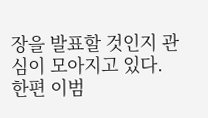장을 발표할 것인지 관심이 모아지고 있다.
한편 이범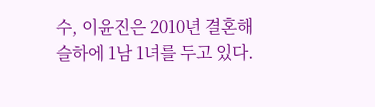수, 이윤진은 2010년 결혼해 슬하에 1남 1녀를 두고 있다.